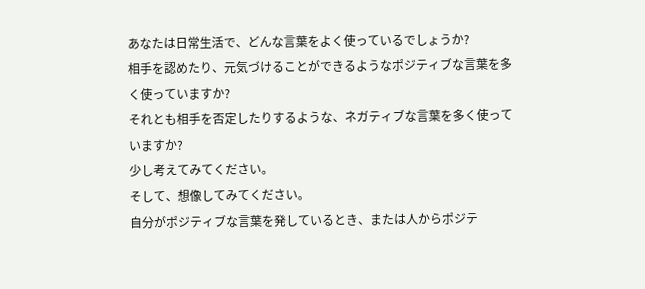あなたは日常生活で、どんな言葉をよく使っているでしょうか?
相手を認めたり、元気づけることができるようなポジティブな言葉を多く使っていますか?
それとも相手を否定したりするような、ネガティブな言葉を多く使っていますか?
少し考えてみてください。
そして、想像してみてください。
自分がポジティブな言葉を発しているとき、または人からポジテ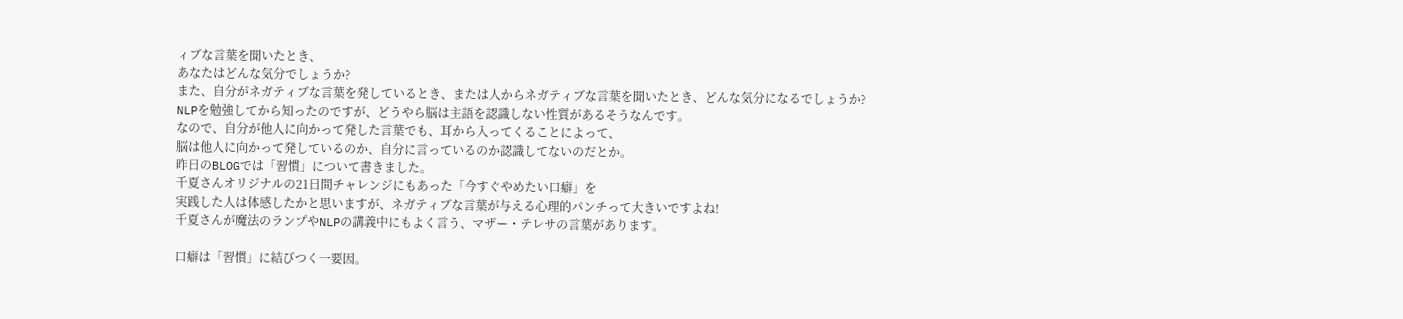ィブな言葉を聞いたとき、
あなたはどんな気分でしょうか?
また、自分がネガティブな言葉を発しているとき、または人からネガティブな言葉を聞いたとき、どんな気分になるでしょうか?
NLPを勉強してから知ったのですが、どうやら脳は主語を認識しない性質があるそうなんです。
なので、自分が他人に向かって発した言葉でも、耳から入ってくることによって、
脳は他人に向かって発しているのか、自分に言っているのか認識してないのだとか。
昨日のBLOGでは「習慣」について書きました。
千夏さんオリジナルの21日間チャレンジにもあった「今すぐやめたい口癖」を
実践した人は体感したかと思いますが、ネガティブな言葉が与える心理的パンチって大きいですよね!
千夏さんが魔法のランプやNLPの講義中にもよく言う、マザー・テレサの言葉があります。

口癖は「習慣」に結びつく一要因。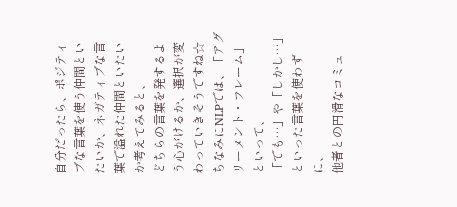自分だったら、ポジティブな言葉を使う仲間といたいか、ネガティブな言葉で溢れた仲間といたいか考えてみると、
どちらの言葉を発するよう心がけるか、選択が変わっていきそうですね☆
ちなみにNLPでは、「アグリーメント・フレーム」といって、
「でも…」や「しかし…」といった言葉を使わずに、
他者との円滑なコミュ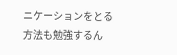ニケーションをとる方法も勉強するん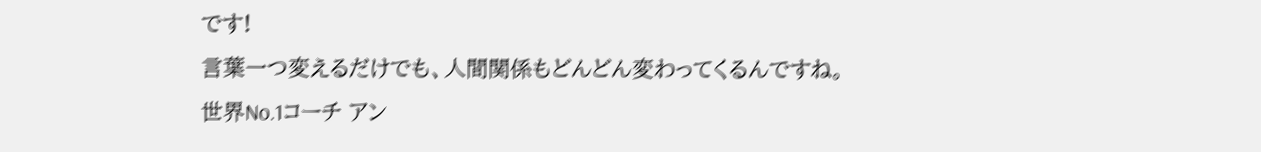です!
言葉一つ変えるだけでも、人間関係もどんどん変わってくるんですね。
世界No.1コーチ アン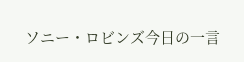ソニー・ロビンズ今日の一言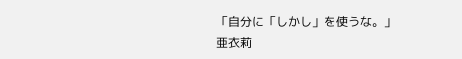「自分に「しかし」を使うな。」
亜衣莉